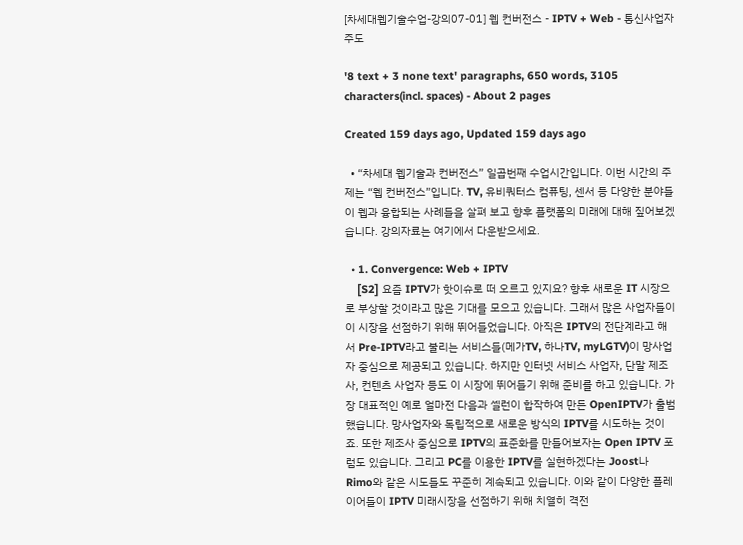[차세대웹기술수업-강의07-01] 웹 컨버전스 - IPTV + Web - 통신사업자주도

'8 text + 3 none text' paragraphs, 650 words, 3105 characters(incl. spaces) - About 2 pages

Created 159 days ago, Updated 159 days ago

  • “차세대 웹기술과 컨버전스” 일곱번째 수업시간입니다. 이번 시간의 주제는 “웹 컨버전스”입니다. TV, 유비쿼터스 컴퓨팅, 센서 등 다양한 분야들이 웹과 융합되는 사례들을 살펴 보고 향후 플랫폼의 미래에 대해 짚어보겠습니다. 강의자료는 여기에서 다운받으세요.

  • 1. Convergence: Web + IPTV
    [S2] 요즘 IPTV가 핫이슈로 떠 오르고 있지요? 향후 새로운 IT 시장으로 부상할 것이라고 많은 기대를 모으고 있습니다. 그래서 많은 사업자들이 이 시장을 선점하기 위해 뛰어들었습니다. 아직은 IPTV의 전단계라고 해서 Pre-IPTV라고 불리는 서비스들(메가TV, 하나TV, myLGTV)이 망사업자 중심으로 제공되고 있습니다. 하지만 인터넷 서비스 사업자, 단말 제조사, 컨텐츠 사업자 등도 이 시장에 뛰어들기 위해 준비를 하고 있습니다. 가장 대표적인 예로 얼마전 다음과 셀런이 합작하여 만든 OpenIPTV가 출범했습니다. 망사업자와 독립적으로 새로운 방식의 IPTV를 시도하는 것이죠. 또한 제조사 중심으로 IPTV의 표준화를 만들어보자는 Open IPTV 포럼도 있습니다. 그리고 PC를 이용한 IPTV를 실현하겠다는 Joost나 Rimo와 같은 시도들도 꾸준히 계속되고 있습니다. 이와 같이 다양한 플레이어들이 IPTV 미래시장을 선점하기 위해 치열히 격전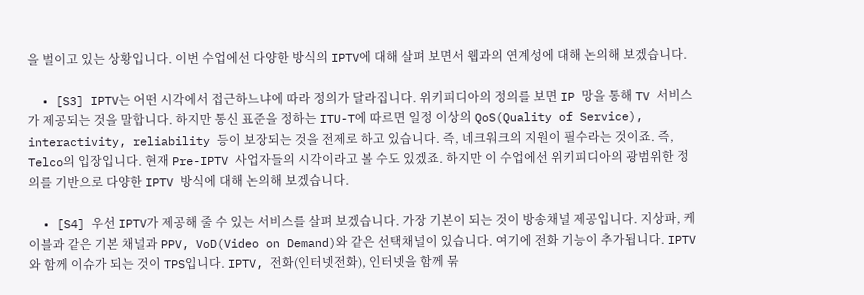을 벌이고 있는 상황입니다. 이번 수업에선 다양한 방식의 IPTV에 대해 살펴 보면서 웹과의 연계성에 대해 논의해 보겠습니다.

  • [S3] IPTV는 어떤 시각에서 접근하느냐에 따라 정의가 달라집니다. 위키피디아의 정의를 보면 IP 망을 통해 TV 서비스가 제공되는 것을 말합니다. 하지만 통신 표준을 정하는 ITU-T에 따르면 일정 이상의 QoS(Quality of Service), interactivity, reliability 등이 보장되는 것을 전제로 하고 있습니다. 즉, 네크워크의 지원이 필수라는 것이죠. 즉, Telco의 입장입니다. 현재 Pre-IPTV 사업자들의 시각이라고 볼 수도 있겠죠. 하지만 이 수업에선 위키피디아의 광범위한 정의를 기반으로 다양한 IPTV 방식에 대해 논의해 보겠습니다.

  • [S4] 우선 IPTV가 제공해 줄 수 있는 서비스를 살펴 보겠습니다. 가장 기본이 되는 것이 방송채널 제공입니다. 지상파, 케이블과 같은 기본 채널과 PPV, VoD(Video on Demand)와 같은 선택채널이 있습니다. 여기에 전화 기능이 추가됩니다. IPTV와 함께 이슈가 되는 것이 TPS입니다. IPTV, 전화(인터넷전화), 인터넷을 함께 묶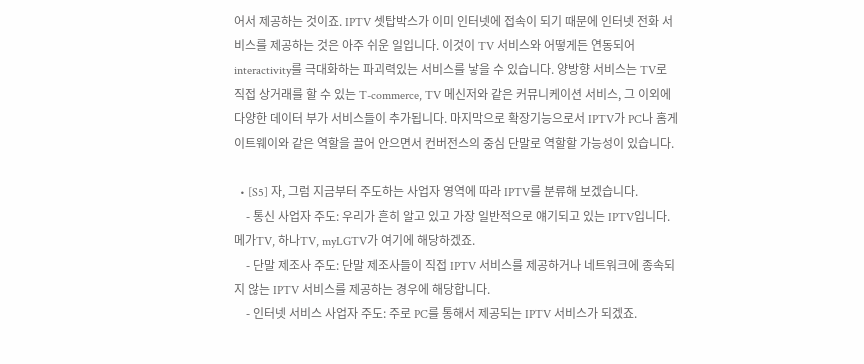어서 제공하는 것이죠. IPTV 셋탑박스가 이미 인터넷에 접속이 되기 때문에 인터넷 전화 서비스를 제공하는 것은 아주 쉬운 일입니다. 이것이 TV 서비스와 어떻게든 연동되어 interactivity를 극대화하는 파괴력있는 서비스를 낳을 수 있습니다. 양방향 서비스는 TV로 직접 상거래를 할 수 있는 T-commerce, TV 메신저와 같은 커뮤니케이션 서비스, 그 이외에 다양한 데이터 부가 서비스들이 추가됩니다. 마지막으로 확장기능으로서 IPTV가 PC나 홈게이트웨이와 같은 역할을 끌어 안으면서 컨버전스의 중심 단말로 역할할 가능성이 있습니다.

  • [S5] 자, 그럼 지금부터 주도하는 사업자 영역에 따라 IPTV를 분류해 보겠습니다.
    - 통신 사업자 주도: 우리가 흔히 알고 있고 가장 일반적으로 얘기되고 있는 IPTV입니다. 메가TV, 하나TV, myLGTV가 여기에 해당하겠죠.
    - 단말 제조사 주도: 단말 제조사들이 직접 IPTV 서비스를 제공하거나 네트워크에 종속되지 않는 IPTV 서비스를 제공하는 경우에 해당합니다.
    - 인터넷 서비스 사업자 주도: 주로 PC를 통해서 제공되는 IPTV 서비스가 되겠죠.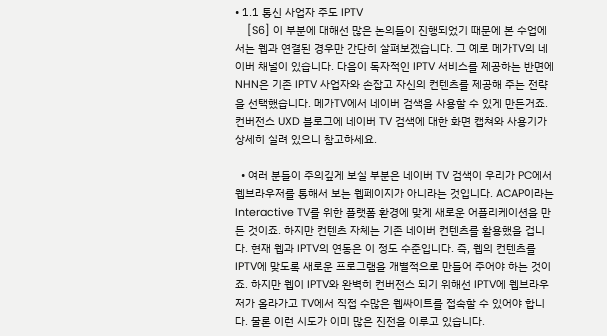• 1.1 통신 사업자 주도 IPTV
    [S6] 이 부분에 대해선 많은 논의들이 진행되었기 때문에 본 수업에서는 웹과 연결된 경우만 간단히 살펴보겠습니다. 그 예로 메가TV의 네이버 채널이 있습니다. 다음이 독자적인 IPTV 서비스를 제공하는 반면에 NHN은 기존 IPTV 사업자와 손잡고 자신의 컨텐츠를 제공해 주는 전략을 선택했습니다. 메가TV에서 네이버 검색을 사용할 수 있게 만든거죠. 컨버전스 UXD 블로그에 네이버 TV 검색에 대한 화면 캡쳐와 사용기가 상세히 실려 있으니 참고하세요.

  • 여러 분들이 주의깊게 보실 부분은 네이버 TV 검색이 우리가 PC에서 웹브라우저를 통해서 보는 웹페이지가 아니라는 것입니다. ACAP이라는 Interactive TV를 위한 플랫폼 환경에 맞게 새로운 어플리케이션을 만든 것이죠. 하지만 컨텐츠 자체는 기존 네이버 컨텐츠를 활용했을 겁니다. 현재 웹과 IPTV의 연동은 이 정도 수준입니다. 즉, 웹의 컨텐츠를 IPTV에 맞도록 새로운 프로그램을 개별적으로 만들어 주어야 하는 것이죠. 하지만 웹이 IPTV와 완벽히 컨버전스 되기 위해선 IPTV에 웹브라우저가 올라가고 TV에서 직접 수많은 웹싸이트를 접속할 수 있어야 합니다. 물론 이런 시도가 이미 많은 진전을 이루고 있습니다.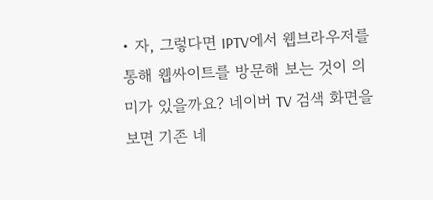• 자, 그렇다면 IPTV에서 웹브라우저를 통해 웹싸이트를 방문해 보는 것이 의미가 있을까요? 네이버 TV 검색 화면을 보면 기존 네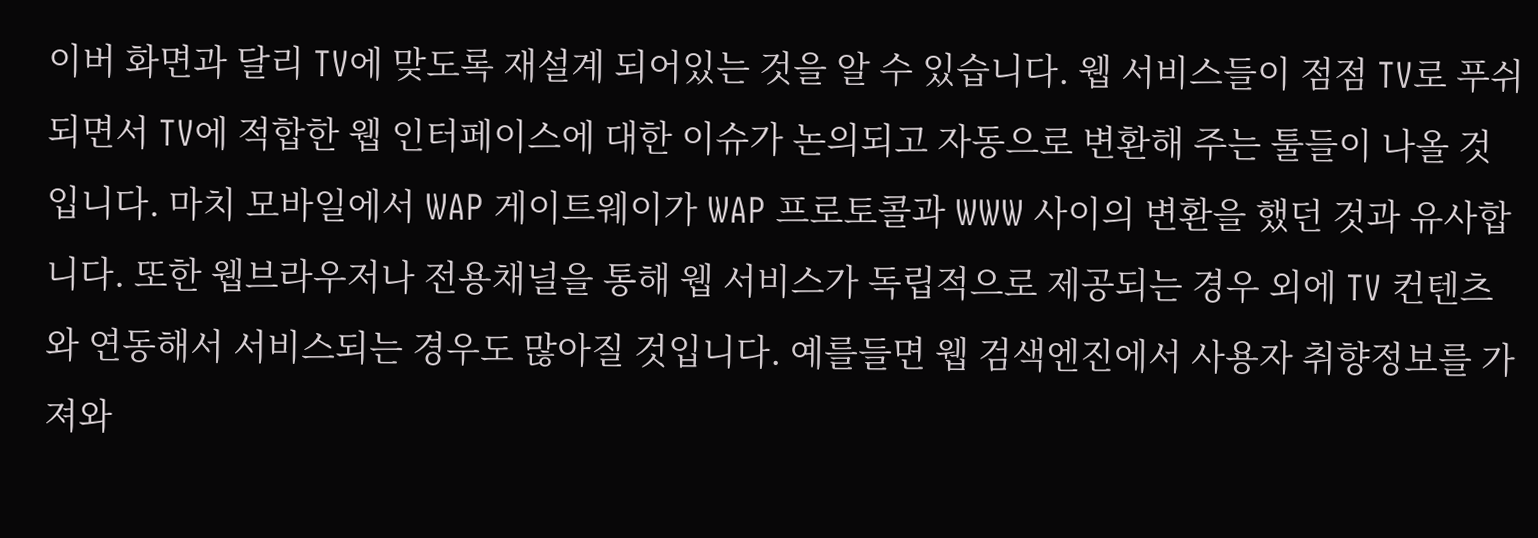이버 화면과 달리 TV에 맞도록 재설계 되어있는 것을 알 수 있습니다. 웹 서비스들이 점점 TV로 푸쉬되면서 TV에 적합한 웹 인터페이스에 대한 이슈가 논의되고 자동으로 변환해 주는 툴들이 나올 것입니다. 마치 모바일에서 WAP 게이트웨이가 WAP 프로토콜과 WWW 사이의 변환을 했던 것과 유사합니다. 또한 웹브라우저나 전용채널을 통해 웹 서비스가 독립적으로 제공되는 경우 외에 TV 컨텐츠와 연동해서 서비스되는 경우도 많아질 것입니다. 예를들면 웹 검색엔진에서 사용자 취향정보를 가져와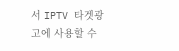서 IPTV 타겟광고에 사용할 수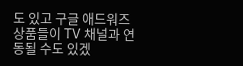도 있고 구글 애드워즈 상품들이 TV 채널과 연동될 수도 있겠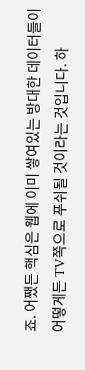죠. 어쨌든 핵심은 웹에 이미 쌓여있는 방대한 데이터들이 어떻게든 TV쪽으로 푸쉬될 것이라는 것입니다. 하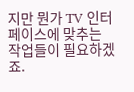지만 뭔가 TV 인터페이스에 맞추는 작업들이 필요하겠죠.